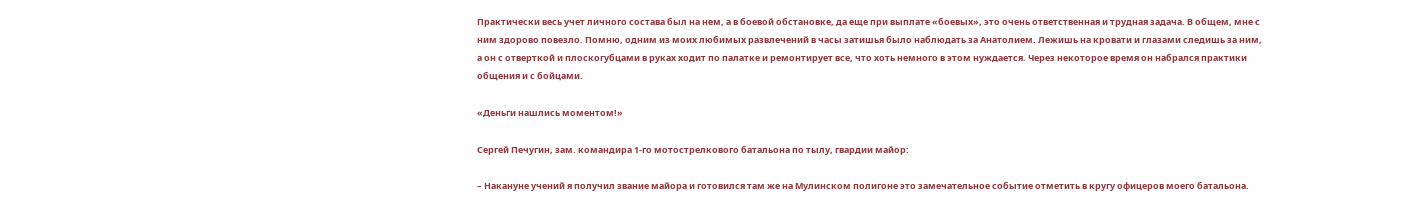Практически весь учет личного состава был на нем, а в боевой обстановке, да еще при выплате «боевых», это очень ответственная и трудная задача. В общем, мне с ним здорово повезло. Помню, одним из моих любимых развлечений в часы затишья было наблюдать за Анатолием. Лежишь на кровати и глазами следишь за ним, а он с отверткой и плоскогубцами в руках ходит по палатке и ремонтирует все, что хоть немного в этом нуждается. Через некоторое время он набрался практики общения и с бойцами.

«Деньги нашлись моментом!»

Сергей Печугин, зам. командира 1-го мотострелкового батальона по тылу, гвардии майор:

– Накануне учений я получил звание майора и готовился там же на Мулинском полигоне это замечательное событие отметить в кругу офицеров моего батальона.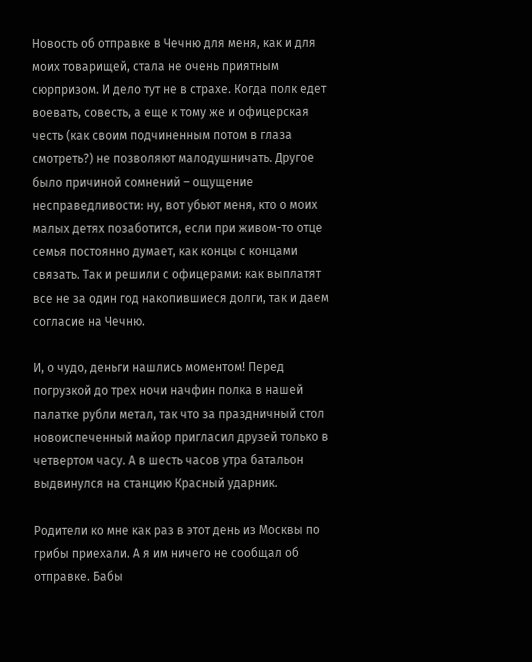Новость об отправке в Чечню для меня, как и для моих товарищей, стала не очень приятным сюрпризом. И дело тут не в страхе. Когда полк едет воевать, совесть, а еще к тому же и офицерская честь (как своим подчиненным потом в глаза смотреть?) не позволяют малодушничать. Другое было причиной сомнений – ощущение несправедливости: ну, вот убьют меня, кто о моих малых детях позаботится, если при живом-то отце семья постоянно думает, как концы с концами связать. Так и решили с офицерами: как выплатят все не за один год накопившиеся долги, так и даем согласие на Чечню.

И, о чудо, деньги нашлись моментом! Перед погрузкой до трех ночи начфин полка в нашей палатке рубли метал, так что за праздничный стол новоиспеченный майор пригласил друзей только в четвертом часу. А в шесть часов утра батальон выдвинулся на станцию Красный ударник.

Родители ко мне как раз в этот день из Москвы по грибы приехали. А я им ничего не сообщал об отправке. Бабы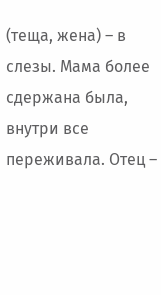(теща, жена) – в слезы. Мама более сдержана была, внутри все переживала. Отец –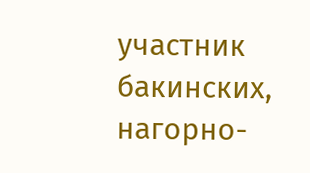участник бакинских, нагорно-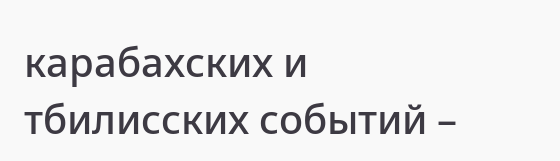карабахских и тбилисских событий –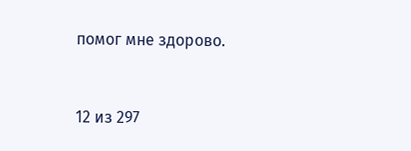помог мне здорово.



12 из 297